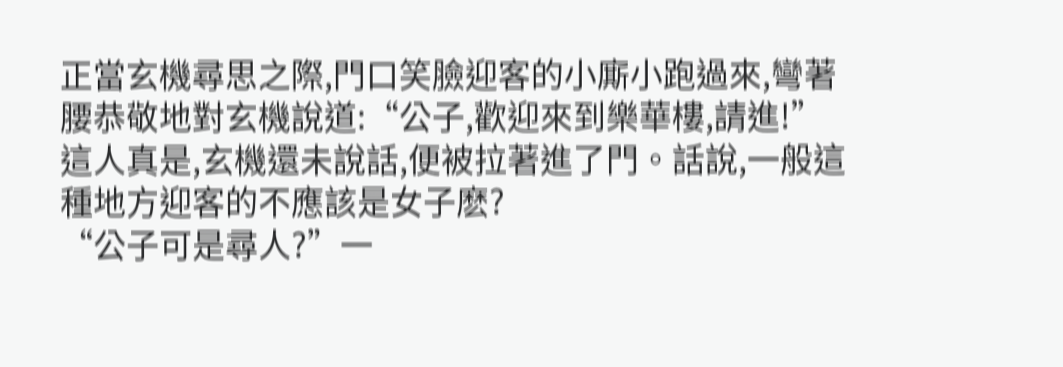正當玄機尋思之際,門口笑臉迎客的小廝小跑過來,彎著腰恭敬地對玄機說道:“公子,歡迎來到樂華樓,請進!”
這人真是,玄機還未說話,便被拉著進了門。話說,一般這種地方迎客的不應該是女子麽?
“公子可是尋人?”一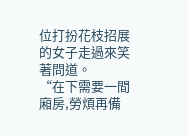位打扮花枝招展的女子走過來笑著問道。
“在下需要一間廂房,勞煩再備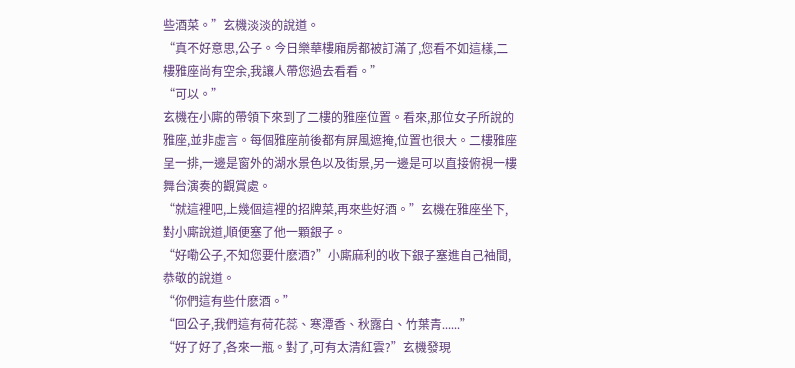些酒菜。”玄機淡淡的說道。
“真不好意思,公子。今日樂華樓廂房都被訂滿了,您看不如這樣,二樓雅座尚有空余,我讓人帶您過去看看。”
“可以。”
玄機在小廝的帶領下來到了二樓的雅座位置。看來,那位女子所說的雅座,並非虛言。每個雅座前後都有屏風遮掩,位置也很大。二樓雅座呈一排,一邊是窗外的湖水景色以及街景,另一邊是可以直接俯視一樓舞台演奏的觀賞處。
“就這裡吧,上幾個這裡的招牌菜,再來些好酒。”玄機在雅座坐下,對小廝說道,順便塞了他一顆銀子。
“好嘞公子,不知您要什麽酒?”小廝麻利的收下銀子塞進自己袖間,恭敬的說道。
“你們這有些什麽酒。”
“回公子,我們這有荷花蕊、寒潭香、秋露白、竹葉青......”
“好了好了,各來一瓶。對了,可有太清紅雲?”玄機發現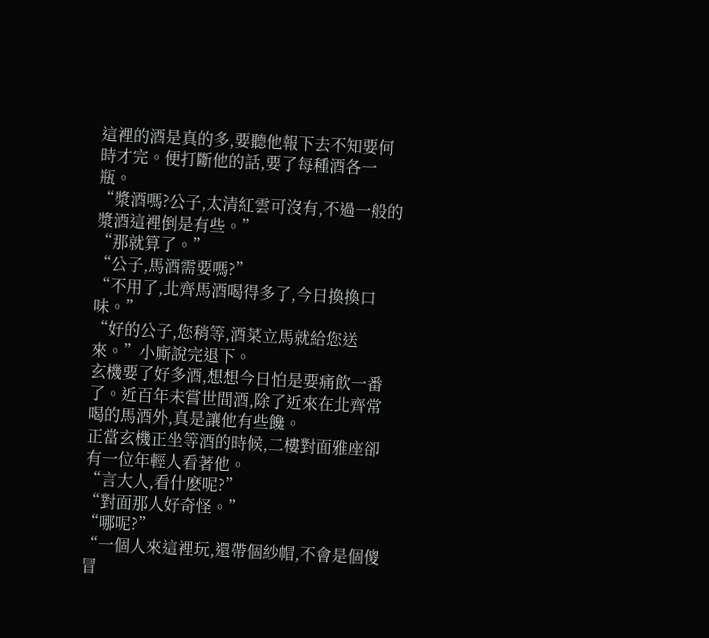這裡的酒是真的多,要聽他報下去不知要何時才完。便打斷他的話,要了每種酒各一瓶。
“漿酒嗎?公子,太清紅雲可沒有,不過一般的漿酒這裡倒是有些。”
“那就算了。”
“公子,馬酒需要嗎?”
“不用了,北齊馬酒喝得多了,今日換換口味。”
“好的公子,您稍等,酒菜立馬就給您送來。”小廝說完退下。
玄機要了好多酒,想想今日怕是要痛飲一番了。近百年未嘗世間酒,除了近來在北齊常喝的馬酒外,真是讓他有些饞。
正當玄機正坐等酒的時候,二樓對面雅座卻有一位年輕人看著他。
“言大人,看什麽呢?”
“對面那人好奇怪。”
“哪呢?”
“一個人來這裡玩,還帶個紗帽,不會是個傻冒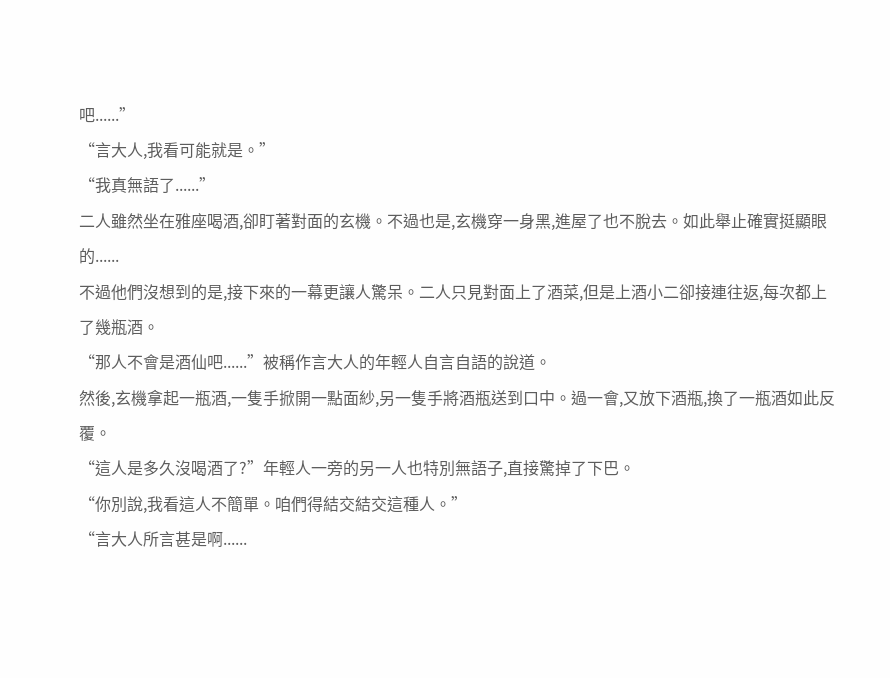吧......”
“言大人,我看可能就是。”
“我真無語了......”
二人雖然坐在雅座喝酒,卻盯著對面的玄機。不過也是,玄機穿一身黑,進屋了也不脫去。如此舉止確實挺顯眼的......
不過他們沒想到的是,接下來的一幕更讓人驚呆。二人只見對面上了酒菜,但是上酒小二卻接連往返,每次都上了幾瓶酒。
“那人不會是酒仙吧......”被稱作言大人的年輕人自言自語的說道。
然後,玄機拿起一瓶酒,一隻手掀開一點面紗,另一隻手將酒瓶送到口中。過一會,又放下酒瓶,換了一瓶酒如此反覆。
“這人是多久沒喝酒了?”年輕人一旁的另一人也特別無語子,直接驚掉了下巴。
“你別說,我看這人不簡單。咱們得結交結交這種人。”
“言大人所言甚是啊......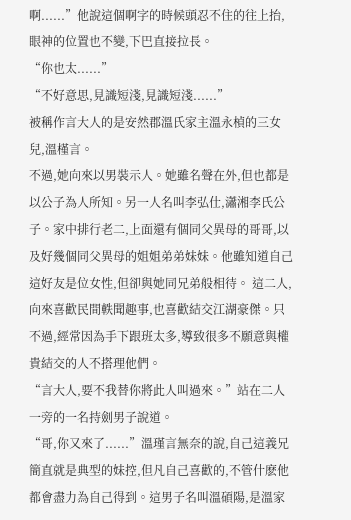啊......”他說這個啊字的時候頭忍不住的往上抬,眼神的位置也不變,下巴直接拉長。
“你也太......”
“不好意思,見識短淺,見識短淺......”
被稱作言大人的是安然郡溫氏家主溫永楨的三女兒,溫槿言。
不過,她向來以男裝示人。她雖名聲在外,但也都是以公子為人所知。另一人名叫李弘仕,瀟湘李氏公子。家中排行老二,上面還有個同父異母的哥哥,以及好幾個同父異母的姐姐弟弟妹妹。他雖知道自己這好友是位女性,但卻與她同兄弟般相待。 這二人,向來喜歡民間軼聞趣事,也喜歡結交江湖豪傑。只不過,經常因為手下跟班太多,導致很多不願意與權貴結交的人不搭理他們。
“言大人,要不我替你將此人叫過來。”站在二人一旁的一名持劍男子說道。
“哥,你又來了......”溫瑾言無奈的說,自己這義兄簡直就是典型的妹控,但凡自己喜歡的,不管什麽他都會盡力為自己得到。這男子名叫溫碩陽,是溫家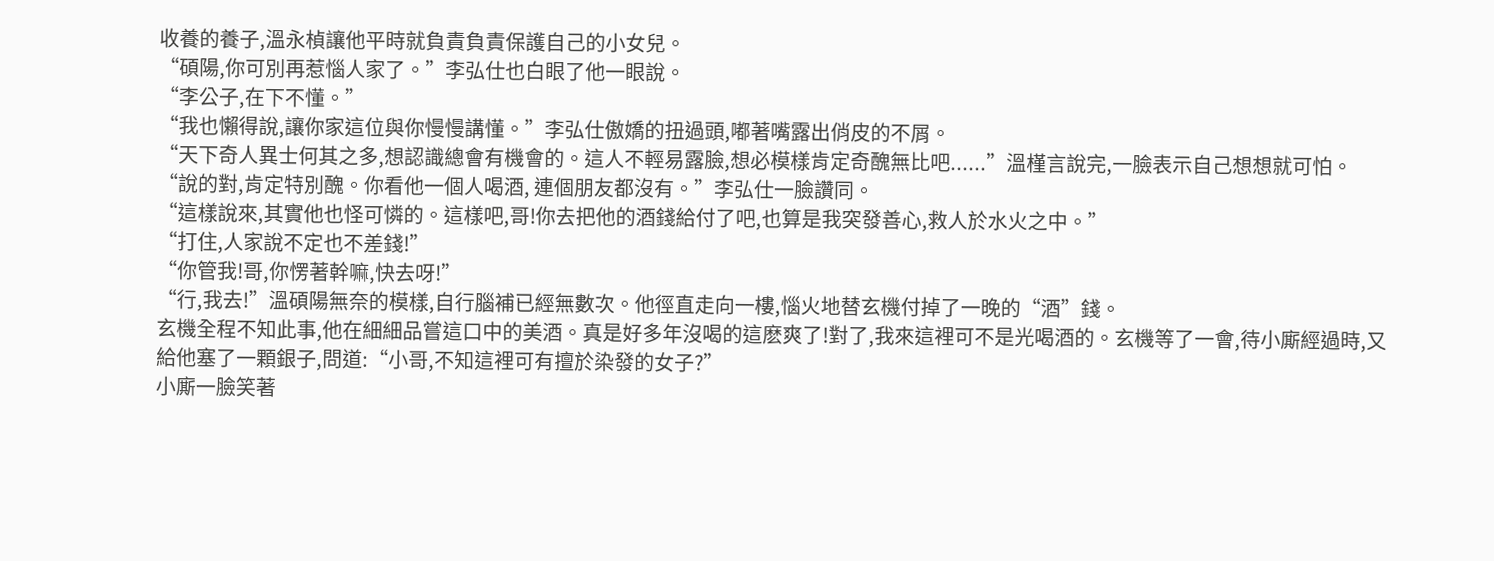收養的養子,溫永楨讓他平時就負責負責保護自己的小女兒。
“碩陽,你可別再惹惱人家了。”李弘仕也白眼了他一眼說。
“李公子,在下不懂。”
“我也懶得說,讓你家這位與你慢慢講懂。”李弘仕傲嬌的扭過頭,嘟著嘴露出俏皮的不屑。
“天下奇人異士何其之多,想認識總會有機會的。這人不輕易露臉,想必模樣肯定奇醜無比吧......”溫槿言說完,一臉表示自己想想就可怕。
“說的對,肯定特別醜。你看他一個人喝酒, 連個朋友都沒有。”李弘仕一臉讚同。
“這樣說來,其實他也怪可憐的。這樣吧,哥!你去把他的酒錢給付了吧,也算是我突發善心,救人於水火之中。”
“打住,人家說不定也不差錢!”
“你管我!哥,你愣著幹嘛,快去呀!”
“行,我去!”溫碩陽無奈的模樣,自行腦補已經無數次。他徑直走向一樓,惱火地替玄機付掉了一晚的“酒”錢。
玄機全程不知此事,他在細細品嘗這口中的美酒。真是好多年沒喝的這麽爽了!對了,我來這裡可不是光喝酒的。玄機等了一會,待小廝經過時,又給他塞了一顆銀子,問道:“小哥,不知這裡可有擅於染發的女子?”
小廝一臉笑著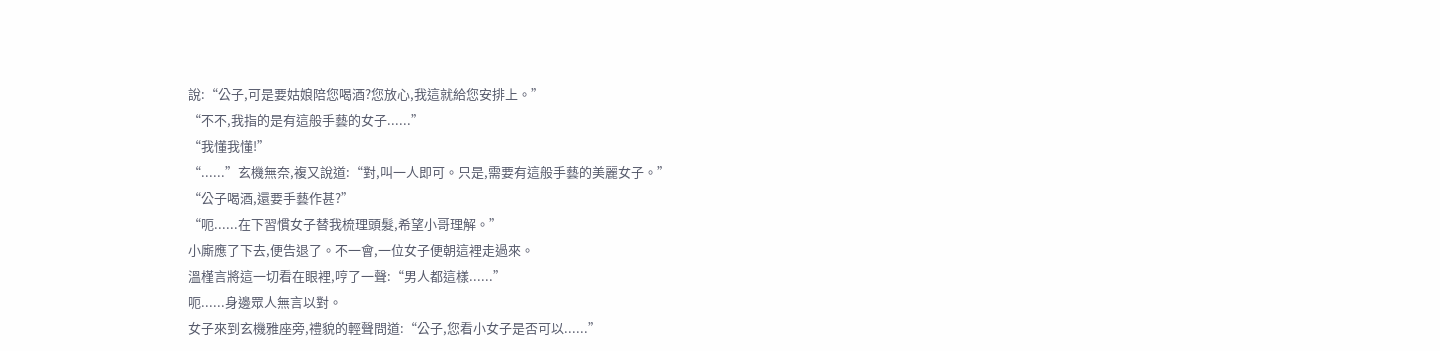說:“公子,可是要姑娘陪您喝酒?您放心,我這就給您安排上。”
“不不,我指的是有這般手藝的女子......”
“我懂我懂!”
“......”玄機無奈,複又說道:“對,叫一人即可。只是,需要有這般手藝的美麗女子。”
“公子喝酒,還要手藝作甚?”
“呃......在下習慣女子替我梳理頭髮,希望小哥理解。”
小廝應了下去,便告退了。不一會,一位女子便朝這裡走過來。
溫槿言將這一切看在眼裡,哼了一聲:“男人都這樣......”
呃......身邊眾人無言以對。
女子來到玄機雅座旁,禮貌的輕聲問道:“公子,您看小女子是否可以......”